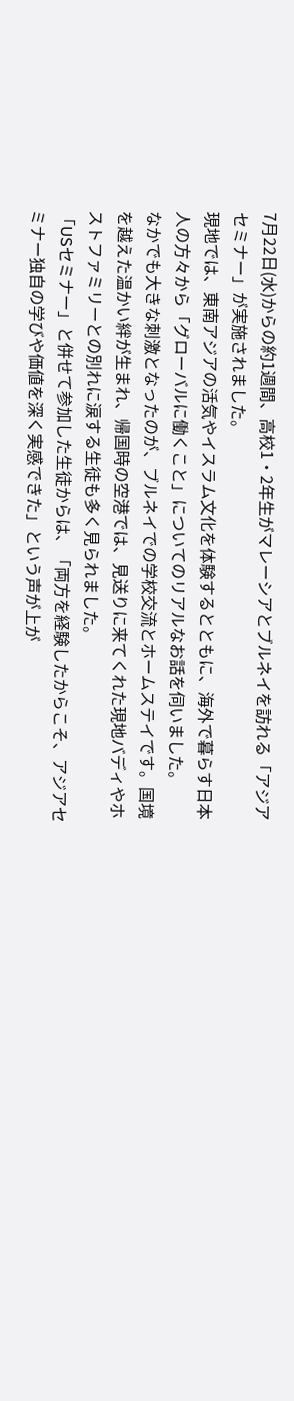7月22日(水)からの約1週間、高校1・2年生がマレーシアとブルネイを訪れる「アジアセミナー」が実施されました。
現地では、東南アジアの活気やイスラム文化を体験するとともに、海外で暮らす日本人の方々から「グローバルに働くこと」についてのリアルなお話を伺いました。
なかでも大きな刺激となったのが、ブルネイでの学校交流とホームステイです。国境を越えた温かい絆が生まれ、帰国時の空港では、見送りに来てくれた現地バディやホストファミリーとの別れに涙する生徒も多く見られました。
「USセミナー」と併せて参加した生徒からは、「両方を経験したからこそ、アジアセミナー独自の学びや価値を深く実感できた」という声が上が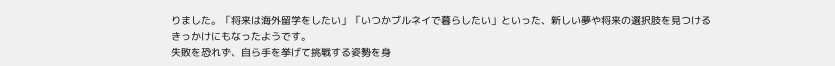りました。「将来は海外留学をしたい」「いつかブルネイで暮らしたい」といった、新しい夢や将来の選択肢を見つけるきっかけにもなったようです。
失敗を恐れず、自ら手を挙げて挑戦する姿勢を身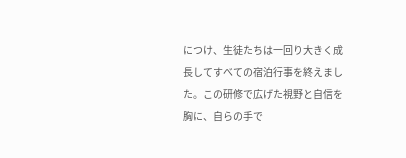につけ、生徒たちは一回り大きく成長してすべての宿泊行事を終えました。この研修で広げた視野と自信を胸に、自らの手で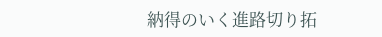納得のいく進路切り拓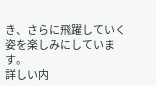き、さらに飛躍していく姿を楽しみにしています。
詳しい内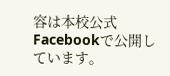容は本校公式Facebookで公開しています。